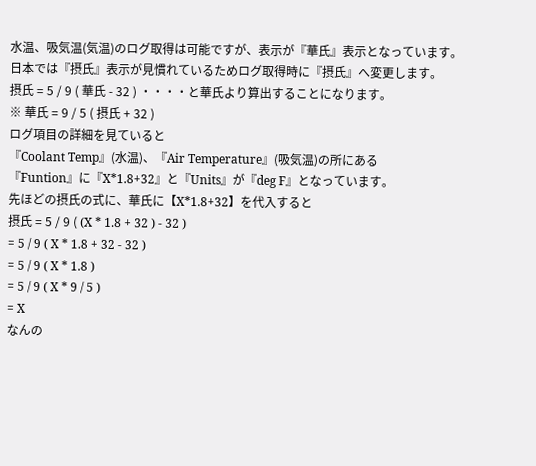水温、吸気温(気温)のログ取得は可能ですが、表示が『華氏』表示となっています。
日本では『摂氏』表示が見慣れているためログ取得時に『摂氏』へ変更します。
摂氏 = 5 / 9 ( 華氏 - 32 ) ・・・・と華氏より算出することになります。
※ 華氏 = 9 / 5 ( 摂氏 + 32 )
ログ項目の詳細を見ていると
『Coolant Temp』(水温)、『Air Temperature』(吸気温)の所にある
『Funtion』に『X*1.8+32』と『Units』が『deg F』となっています。
先ほどの摂氏の式に、華氏に【X*1.8+32】を代入すると
摂氏 = 5 / 9 ( (X * 1.8 + 32 ) - 32 )
= 5 / 9 ( X * 1.8 + 32 - 32 )
= 5 / 9 ( X * 1.8 )
= 5 / 9 ( X * 9 / 5 )
= X
なんの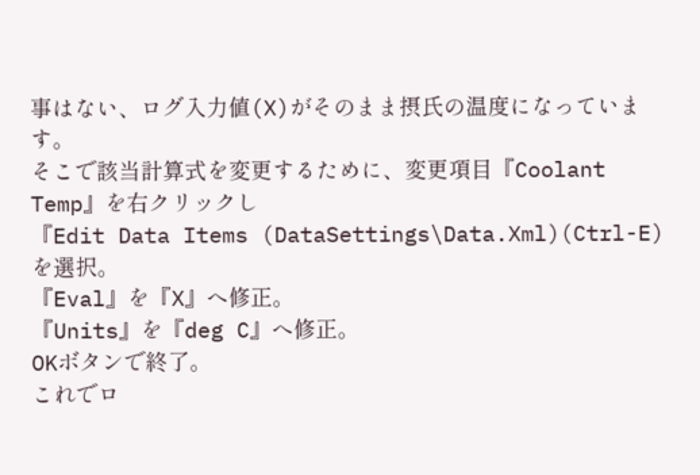事はない、ログ入力値(X)がそのまま摂氏の温度になっています。
そこで該当計算式を変更するために、変更項目『Coolant Temp』を右クリックし
『Edit Data Items (DataSettings\Data.Xml)(Ctrl-E)を選択。
『Eval』を『X』へ修正。
『Units』を『deg C』へ修正。
OKボタンで終了。
これでロ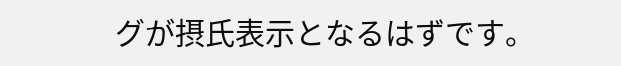グが摂氏表示となるはずです。